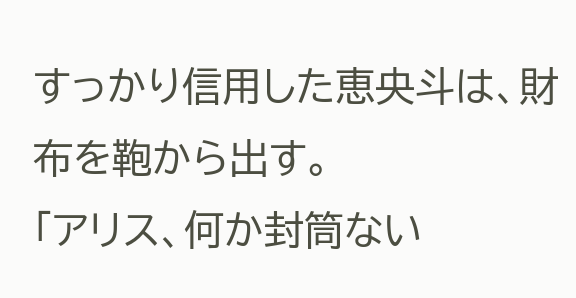すっかり信用した恵央斗は、財布を鞄から出す。
「アリス、何か封筒ない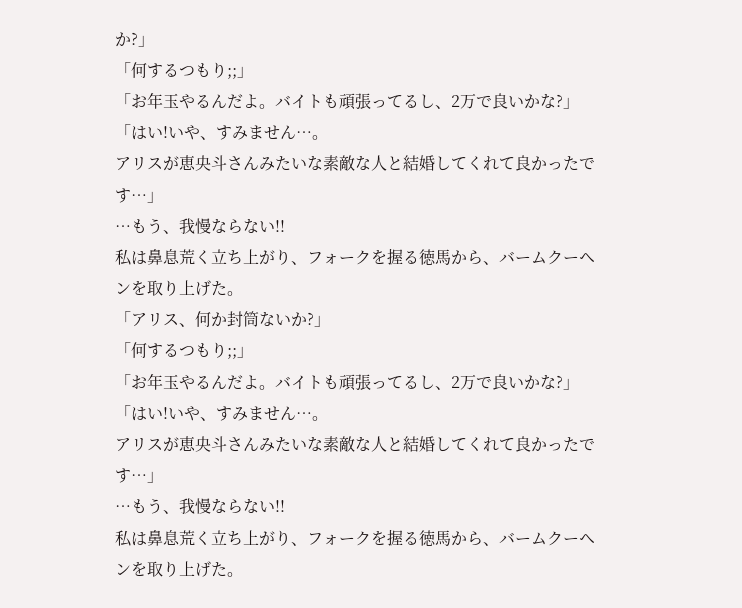か?」
「何するつもり;;」
「お年玉やるんだよ。バイトも頑張ってるし、2万で良いかな?」
「はい!いや、すみません…。
アリスが恵央斗さんみたいな素敵な人と結婚してくれて良かったです…」
…もう、我慢ならない!!
私は鼻息荒く立ち上がり、フォークを握る徳馬から、バームクーヘンを取り上げた。
「アリス、何か封筒ないか?」
「何するつもり;;」
「お年玉やるんだよ。バイトも頑張ってるし、2万で良いかな?」
「はい!いや、すみません…。
アリスが恵央斗さんみたいな素敵な人と結婚してくれて良かったです…」
…もう、我慢ならない!!
私は鼻息荒く立ち上がり、フォークを握る徳馬から、バームクーヘンを取り上げた。